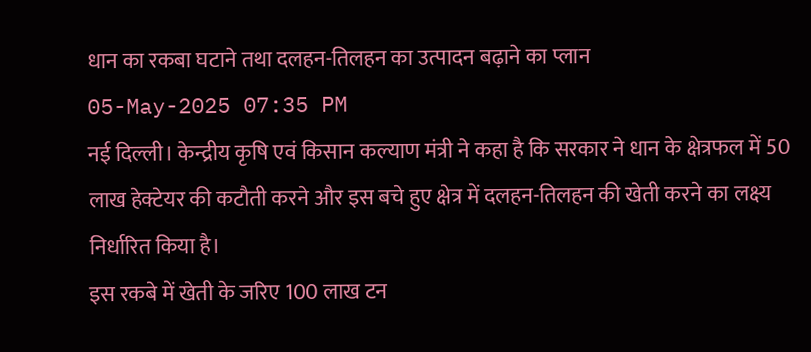धान का रकबा घटाने तथा दलहन-तिलहन का उत्पादन बढ़ाने का प्लान
05-May-2025 07:35 PM
नई दिल्ली। केन्द्रीय कृषि एवं किसान कल्याण मंत्री ने कहा है कि सरकार ने धान के क्षेत्रफल में 50 लाख हेक्टेयर की कटौती करने और इस बचे हुए क्षेत्र में दलहन-तिलहन की खेती करने का लक्ष्य निर्धारित किया है।
इस रकबे में खेती के जरिए 100 लाख टन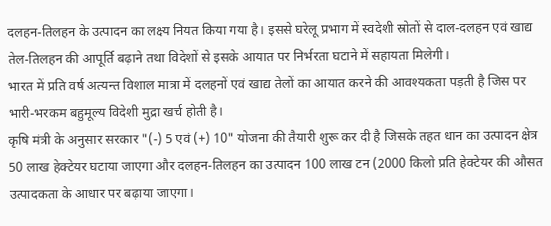दलहन-तिलहन के उत्पादन का लक्ष्य नियत किया गया है। इससे घरेलू प्रभाग में स्वदेशी स्रोतों से दाल-दलहन एवं खाद्य तेल-तिलहन की आपूर्ति बढ़ाने तथा विदेशों से इसके आयात पर निर्भरता घटाने में सहायता मिलेगी।
भारत में प्रति वर्ष अत्यन्त विशाल मात्रा में दलहनों एवं खाद्य तेलों का आयात करने की आवश्यकता पड़ती है जिस पर भारी-भरकम बहुमूल्य विदेशी मुद्रा खर्च होती है।
कृषि मंत्री के अनुसार सरकार "(-) 5 एवं (+) 10" योजना की तैयारी शुरू कर दी है जिसके तहत धान का उत्पादन क्षेत्र 50 लाख हेक्टेयर घटाया जाएगा और दलहन-तिलहन का उत्पादन 100 लाख टन (2000 किलो प्रति हेक्टेयर की औसत उत्पादकता के आधार पर बढ़ाया जाएगा।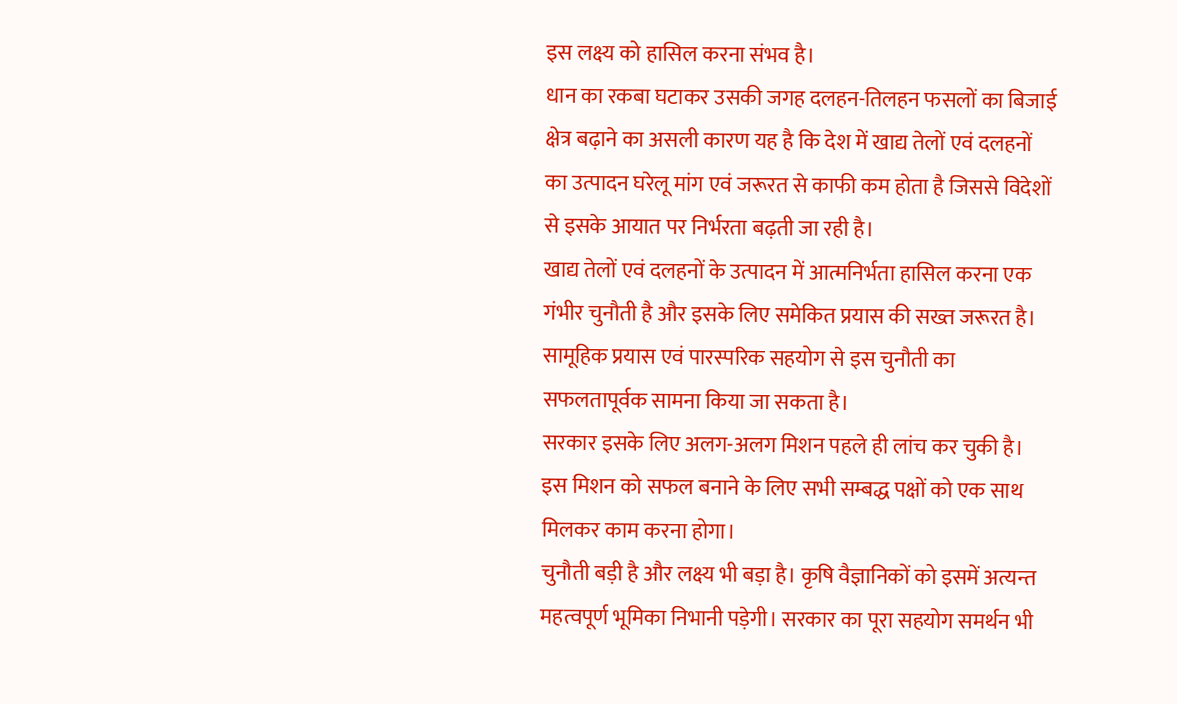इस लक्ष्य को हासिल करना संभव है।
धान का रकबा घटाकर उसकी जगह दलहन-तिलहन फसलों का बिजाई क्षेत्र बढ़ाने का असली कारण यह है कि देश में खाद्य तेलों एवं दलहनों का उत्पादन घरेलू मांग एवं जरूरत से काफी कम होता है जिससे विदेशों से इसके आयात पर निर्भरता बढ़ती जा रही है।
खाद्य तेलों एवं दलहनों के उत्पादन में आत्मनिर्भता हासिल करना एक गंभीर चुनौती है और इसके लिए समेकित प्रयास की सख्त जरूरत है। सामूहिक प्रयास एवं पारस्परिक सहयोग से इस चुनौती का सफलतापूर्वक सामना किया जा सकता है।
सरकार इसके लिए अलग-अलग मिशन पहले ही लांच कर चुकी है। इस मिशन को सफल बनाने के लिए सभी सम्बद्ध पक्षों को एक साथ मिलकर काम करना होगा।
चुनौती बड़ी है और लक्ष्य भी बड़ा है। कृषि वैज्ञानिकों को इसमें अत्यन्त महत्वपूर्ण भूमिका निभानी पड़ेगी। सरकार का पूरा सहयोग समर्थन भी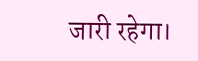जारी रहेगा।